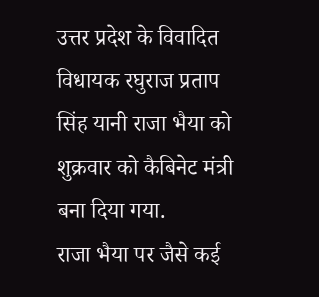उत्तर प्रदेश के विवादित विधायक रघुराज प्रताप सिंह यानी राजा भैया को शुक्रवार को कैबिनेट मंत्री बना दिया गया.
राजा भैया पर जैसे कई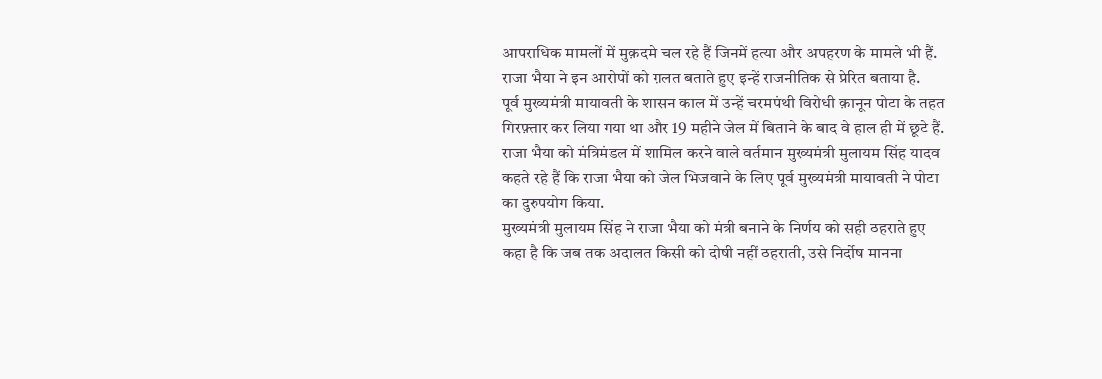आपराधिक मामलों में मुक़दमे चल रहे हैं जिनमें हत्या और अपहरण के मामले भी हैं.
राजा भैया ने इन आरोपों को ग़लत बताते हुए इन्हें राजनीतिक से प्रेरित बताया है.
पूर्व मुख्यमंत्री मायावती के शासन काल में उन्हें चरमपंथी विरोधी क़ानून पोटा के तहत गिरफ़्तार कर लिया गया था और 19 महीने जेल में बिताने के बाद वे हाल ही में छूटे हैं.
राजा भैया को मंत्रिमंडल में शामिल करने वाले वर्तमान मुख्यमंत्री मुलायम सिंह यादव कहते रहे हैं कि राजा भैया को जेल भिजवाने के लिए पूर्व मुख्यमंत्री मायावती ने पोटा का दुरुपयोग किया.
मुख्यमंत्री मुलायम सिंह ने राजा भैया को मंत्री बनाने के निर्णय को सही ठहराते हुए कहा है कि जब तक अदालत किसी को दोषी नहीं ठहराती, उसे निर्दोष मानना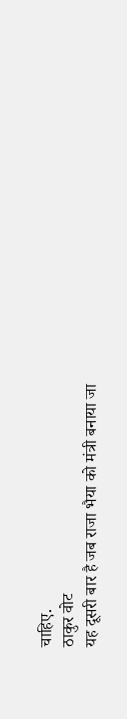चाहिए.
ठाकुर वोट
यह दूसरी बार है जब राजा भैया को मंत्री बनाया जा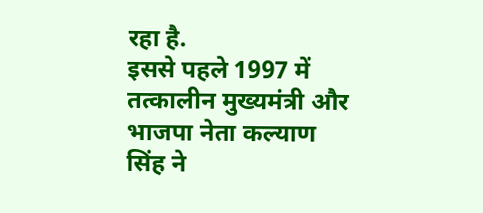रहा है.
इससे पहले 1997 में तत्कालीन मुख्यमंत्री और भाजपा नेता कल्याण सिंह ने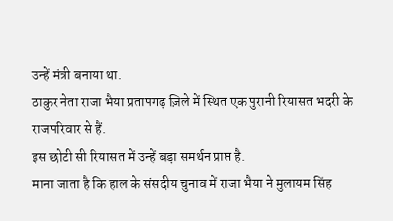उन्हें मंत्री बनाया था.
ठाकुर नेता राजा भैया प्रतापगढ़ ज़िले में स्थित एक पुरानी रियासत भदरी के राजपरिवार से हैं.
इस छोटी सी रियासत में उन्हें बड़ा समर्थन प्राप्त है.
माना जाता है कि हाल के संसदीय चुनाव में राजा भैया ने मुलायम सिंह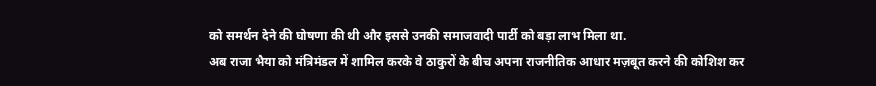को समर्थन देने की घोषणा की थी और इससे उनकी समाजवादी पार्टी को बड़ा लाभ मिला था.
अब राजा भैया को मंत्रिमंडल में शामिल करके वे ठाकुरों के बीच अपना राजनीतिक आधार मज़बूत करने की कोशिश कर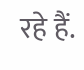रहे हैं.